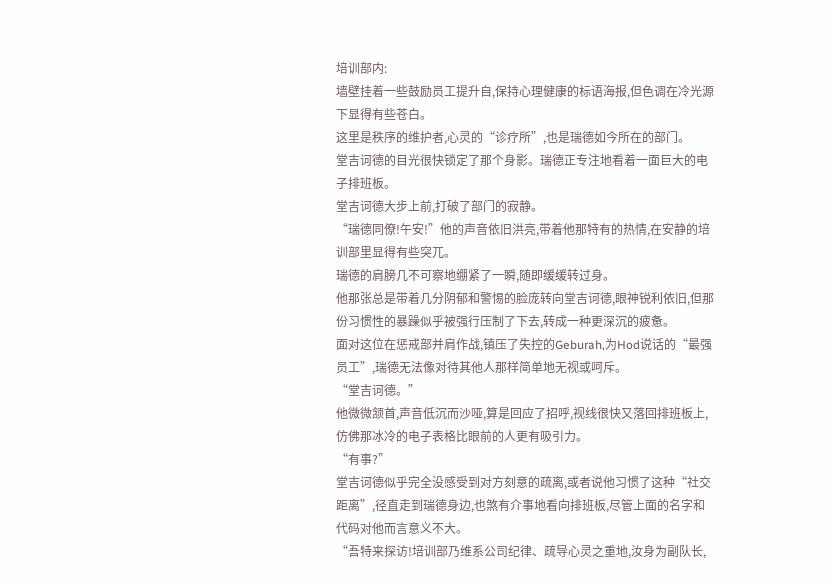培训部内:
墙壁挂着一些鼓励员工提升自,保持心理健康的标语海报,但色调在冷光源下显得有些苍白。
这里是秩序的维护者,心灵的“诊疗所”,也是瑞德如今所在的部门。
堂吉诃德的目光很快锁定了那个身影。瑞德正专注地看着一面巨大的电子排班板。
堂吉诃德大步上前,打破了部门的寂静。
“瑞德同僚!午安!”他的声音依旧洪亮,带着他那特有的热情,在安静的培训部里显得有些突兀。
瑞德的肩膀几不可察地绷紧了一瞬,随即缓缓转过身。
他那张总是带着几分阴郁和警惕的脸庞转向堂吉诃德,眼神锐利依旧,但那份习惯性的暴躁似乎被强行压制了下去,转成一种更深沉的疲惫。
面对这位在惩戒部并肩作战,镇压了失控的Geburah,为Hod说话的“最强员工”,瑞德无法像对待其他人那样简单地无视或呵斥。
“堂吉诃德。”
他微微颔首,声音低沉而沙哑,算是回应了招呼,视线很快又落回排班板上,仿佛那冰冷的电子表格比眼前的人更有吸引力。
“有事?”
堂吉诃德似乎完全没感受到对方刻意的疏离,或者说他习惯了这种“社交距离”,径直走到瑞德身边,也煞有介事地看向排班板,尽管上面的名字和代码对他而言意义不大。
“吾特来探访!培训部乃维系公司纪律、疏导心灵之重地,汝身为副队长,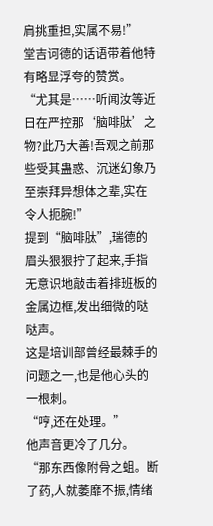肩挑重担,实属不易!”
堂吉诃德的话语带着他特有略显浮夸的赞赏。
“尤其是……听闻汝等近日在严控那‘脑啡肽’之物?此乃大善!吾观之前那些受其蛊惑、沉迷幻象乃至崇拜异想体之辈,实在令人扼腕!”
提到“脑啡肽”,瑞德的眉头狠狠拧了起来,手指无意识地敲击着排班板的金属边框,发出细微的哒哒声。
这是培训部曾经最棘手的问题之一,也是他心头的一根刺。
“哼,还在处理。”
他声音更冷了几分。
“那东西像附骨之蛆。断了药,人就萎靡不振,情绪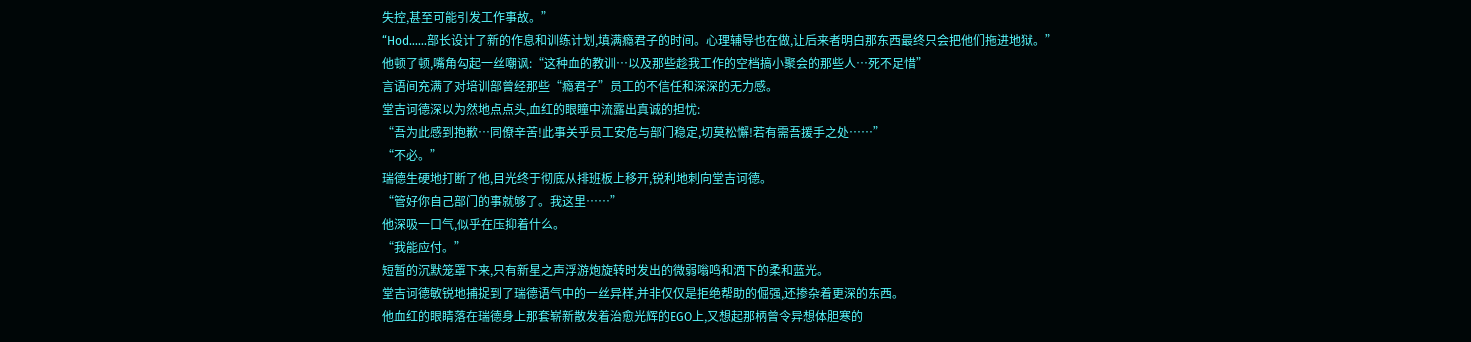失控,甚至可能引发工作事故。”
“Hod……部长设计了新的作息和训练计划,填满瘾君子的时间。心理辅导也在做,让后来者明白那东西最终只会把他们拖进地狱。”
他顿了顿,嘴角勾起一丝嘲讽:“这种血的教训…以及那些趁我工作的空档搞小聚会的那些人…死不足惜”
言语间充满了对培训部曾经那些“瘾君子”员工的不信任和深深的无力感。
堂吉诃德深以为然地点点头,血红的眼瞳中流露出真诚的担忧:
“吾为此感到抱歉…同僚辛苦!此事关乎员工安危与部门稳定,切莫松懈!若有需吾援手之处……”
“不必。”
瑞德生硬地打断了他,目光终于彻底从排班板上移开,锐利地刺向堂吉诃德。
“管好你自己部门的事就够了。我这里……”
他深吸一口气,似乎在压抑着什么。
“我能应付。”
短暂的沉默笼罩下来,只有新星之声浮游炮旋转时发出的微弱嗡鸣和洒下的柔和蓝光。
堂吉诃德敏锐地捕捉到了瑞德语气中的一丝异样,并非仅仅是拒绝帮助的倔强,还掺杂着更深的东西。
他血红的眼睛落在瑞德身上那套崭新散发着治愈光辉的EGO上,又想起那柄曾令异想体胆寒的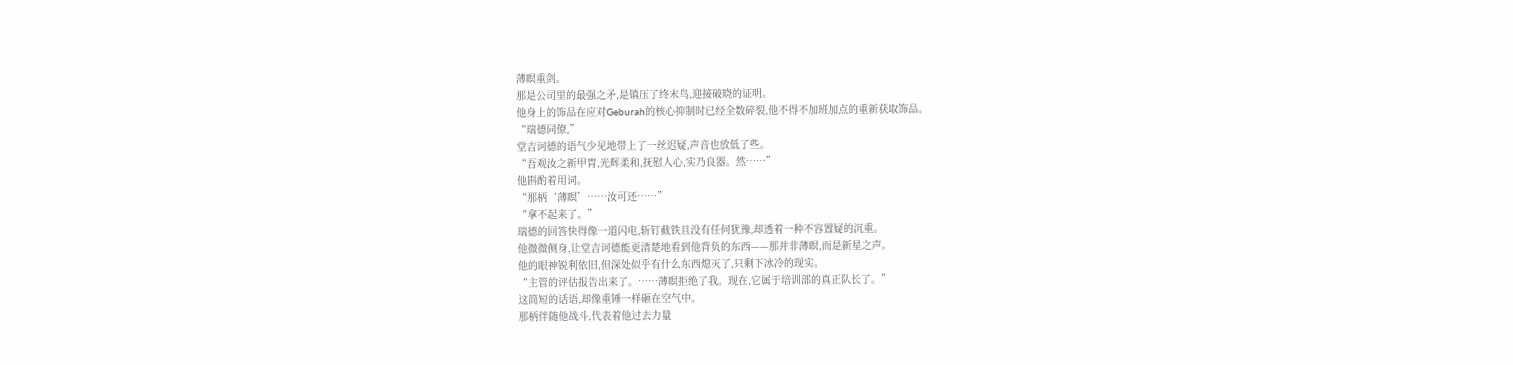薄瞑重剑。
那是公司里的最强之矛,是镇压了终末鸟,迎接破晓的证明。
他身上的饰品在应对Geburah的核心抑制时已经全数碎裂,他不得不加班加点的重新获取饰品。
“瑞德同僚,”
堂吉诃德的语气少见地带上了一丝迟疑,声音也放低了些。
“吾观汝之新甲胄,光辉柔和,抚慰人心,实乃良器。然……”
他斟酌着用词。
“那柄‘薄瞑’……汝可还……”
“拿不起来了。”
瑞德的回答快得像一道闪电,斩钉截铁且没有任何犹豫,却透着一种不容置疑的沉重。
他微微侧身,让堂吉诃德能更清楚地看到他背负的东西——那并非薄瞑,而是新星之声。
他的眼神锐利依旧,但深处似乎有什么东西熄灭了,只剩下冰冷的现实。
“主管的评估报告出来了。……薄瞑拒绝了我。现在,它属于培训部的真正队长了。”
这简短的话语,却像重锤一样砸在空气中。
那柄伴随他战斗,代表着他过去力量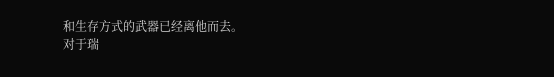和生存方式的武器已经离他而去。
对于瑞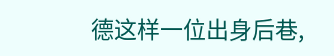德这样一位出身后巷,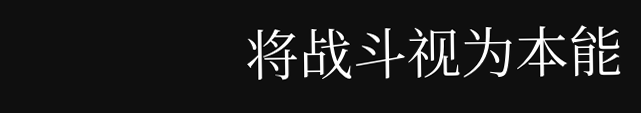将战斗视为本能